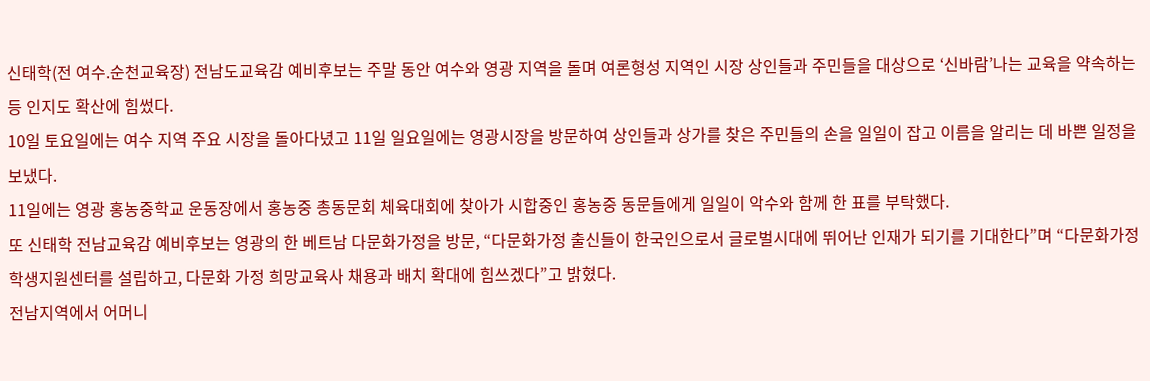신태학(전 여수.순천교육장) 전남도교육감 예비후보는 주말 동안 여수와 영광 지역을 돌며 여론형성 지역인 시장 상인들과 주민들을 대상으로 ‘신바람’나는 교육을 약속하는 등 인지도 확산에 힘썼다.
10일 토요일에는 여수 지역 주요 시장을 돌아다녔고 11일 일요일에는 영광시장을 방문하여 상인들과 상가를 찾은 주민들의 손을 일일이 잡고 이름을 알리는 데 바쁜 일정을 보냈다.
11일에는 영광 홍농중학교 운동장에서 홍농중 총동문회 체육대회에 찾아가 시합중인 홍농중 동문들에게 일일이 악수와 함께 한 표를 부탁했다.
또 신태학 전남교육감 예비후보는 영광의 한 베트남 다문화가정을 방문, “다문화가정 출신들이 한국인으로서 글로벌시대에 뛰어난 인재가 되기를 기대한다”며 “다문화가정 학생지원센터를 설립하고, 다문화 가정 희망교육사 채용과 배치 확대에 힘쓰겠다”고 밝혔다.
전남지역에서 어머니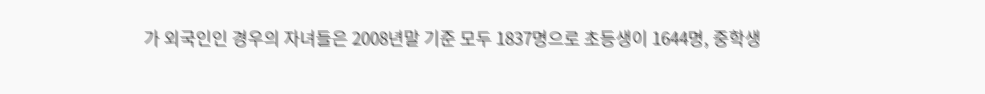가 외국인인 경우의 자녀들은 2008년말 기준 모두 1837명으로 초등생이 1644명, 중학생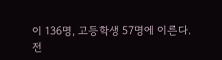이 136명, 고등학생 57명에 이른다.
전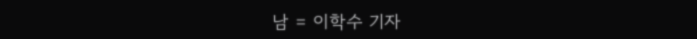남 = 이학수 기자